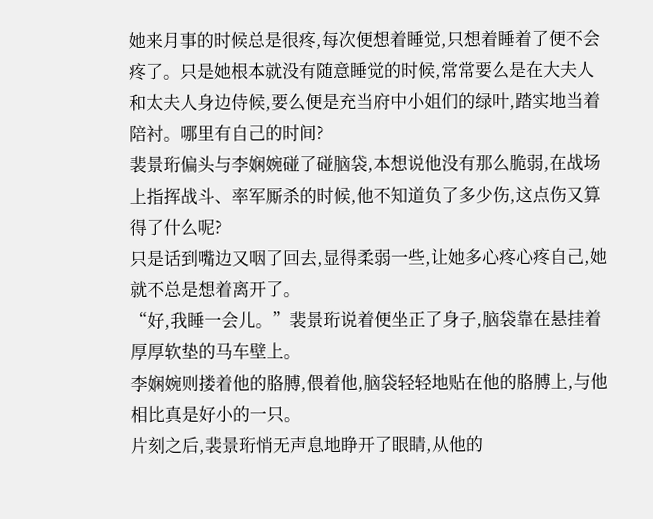她来月事的时候总是很疼,每次便想着睡觉,只想着睡着了便不会疼了。只是她根本就没有随意睡觉的时候,常常要么是在大夫人和太夫人身边侍候,要么便是充当府中小姐们的绿叶,踏实地当着陪衬。哪里有自己的时间?
裴景珩偏头与李娴婉碰了碰脑袋,本想说他没有那么脆弱,在战场上指挥战斗、率军厮杀的时候,他不知道负了多少伤,这点伤又算得了什么呢?
只是话到嘴边又咽了回去,显得柔弱一些,让她多心疼心疼自己,她就不总是想着离开了。
“好,我睡一会儿。”裴景珩说着便坐正了身子,脑袋靠在悬挂着厚厚软垫的马车壁上。
李娴婉则搂着他的胳膊,偎着他,脑袋轻轻地贴在他的胳膊上,与他相比真是好小的一只。
片刻之后,裴景珩悄无声息地睁开了眼睛,从他的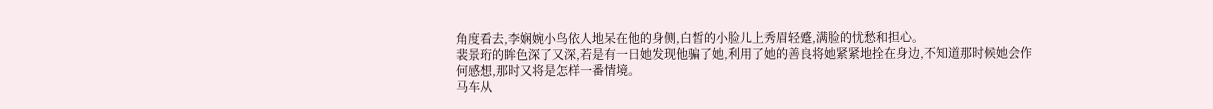角度看去,李娴婉小鸟依人地呆在他的身侧,白皙的小脸儿上秀眉轻蹙,满脸的忧愁和担心。
裴景珩的眸色深了又深,若是有一日她发现他骗了她,利用了她的善良将她紧紧地拴在身边,不知道那时候她会作何感想,那时又将是怎样一番情境。
马车从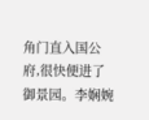角门直入国公府,很快便进了御景园。李娴婉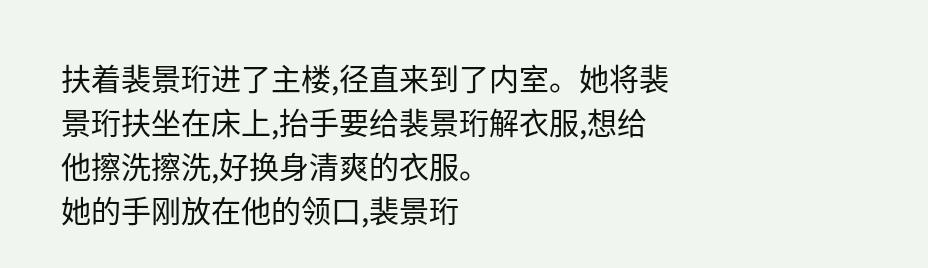扶着裴景珩进了主楼,径直来到了内室。她将裴景珩扶坐在床上,抬手要给裴景珩解衣服,想给他擦洗擦洗,好换身清爽的衣服。
她的手刚放在他的领口,裴景珩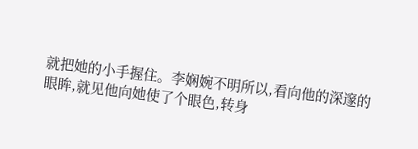就把她的小手握住。李娴婉不明所以,看向他的深邃的眼眸,就见他向她使了个眼色,转身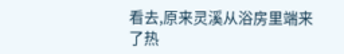看去,原来灵溪从浴房里端来了热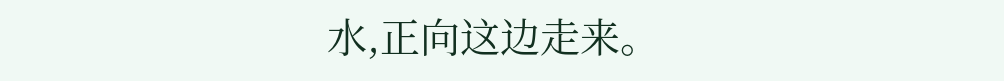水,正向这边走来。